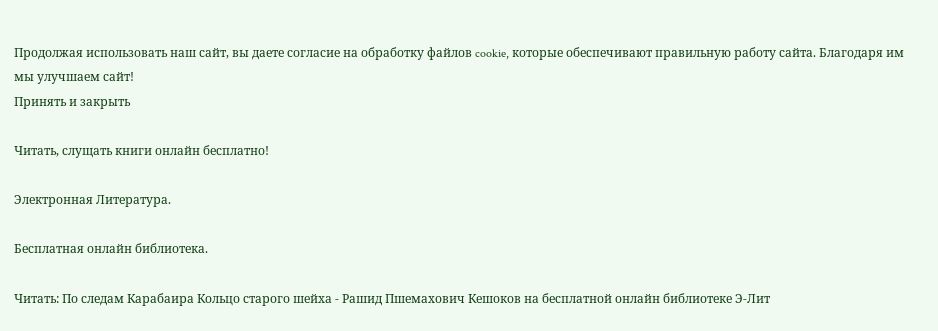Продолжая использовать наш сайт, вы даете согласие на обработку файлов cookie, которые обеспечивают правильную работу сайта. Благодаря им мы улучшаем сайт!
Принять и закрыть

Читать, слущать книги онлайн бесплатно!

Электронная Литература.

Бесплатная онлайн библиотека.

Читать: По следам Карабаира Кольцо старого шейха - Рашид Пшемахович Кешоков на бесплатной онлайн библиотеке Э-Лит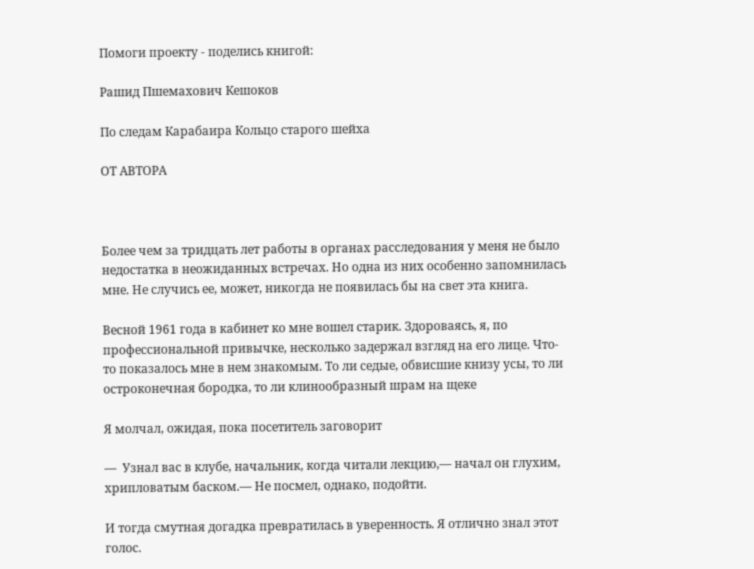Помоги проекту - поделись книгой:

Рашид Пшемахович Кешоков

По следам Карабаира Кольцо старого шейха

ОТ АВТОРА



Более чем за тридцать лет работы в органах расследования у меня не было недостатка в неожиданных встречах. Но одна из них особенно запомнилась мне. Не случись ее, может, никогда не появилась бы на свет эта книга.

Весной 1961 года в кабинет ко мне вошел старик. Здороваясь, я, по профессиональной привычке, несколько задержал взгляд на его лице. Что-то показалось мне в нем знакомым. То ли седые, обвисшие книзу усы, то ли остроконечная бородка, то ли клинообразный шрам на щеке

Я молчал, ожидая, пока посетитель заговорит

—  Узнал вас в клубе, начальник, когда читали лекцию,— начал он глухим, хрипловатым баском.— Не посмел, однако, подойти.

И тогда смутная догадка превратилась в уверенность. Я отлично знал этот голос.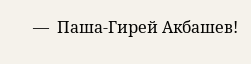—  Паша-Гирей Акбашев!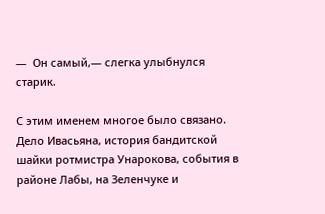—  Он самый,— слегка улыбнулся старик.

С этим именем многое было связано. Дело Ивасьяна, история бандитской шайки ротмистра Унарокова, события в районе Лабы, на Зеленчуке и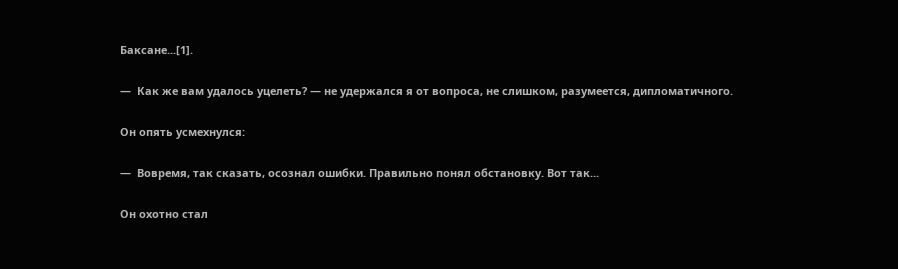Баксане...[1].

—  Как же вам удалось уцелеть? — не удержался я от вопроса, не слишком, разумеется, дипломатичного.

Он опять усмехнулся:

—  Вовремя, так сказать, осознал ошибки. Правильно понял обстановку. Вот так...

Он охотно стал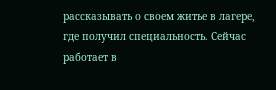рассказывать о своем житье в лагере, где получил специальность. Сейчас работает в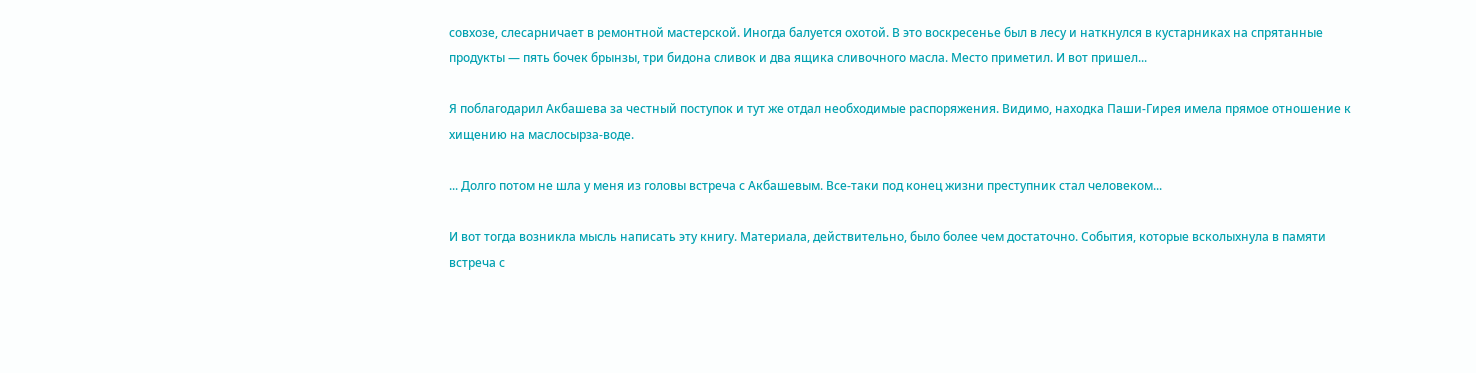совхозе, слесарничает в ремонтной мастерской. Иногда балуется охотой. В это воскресенье был в лесу и наткнулся в кустарниках на спрятанные продукты — пять бочек брынзы, три бидона сливок и два ящика сливочного масла. Место приметил. И вот пришел...

Я поблагодарил Акбашева за честный поступок и тут же отдал необходимые распоряжения. Видимо, находка Паши-Гирея имела прямое отношение к хищению на маслосырза-воде.

... Долго потом не шла у меня из головы встреча с Акбашевым. Все-таки под конец жизни преступник стал человеком...

И вот тогда возникла мысль написать эту книгу. Материала, действительно, было более чем достаточно. События, которые всколыхнула в памяти встреча с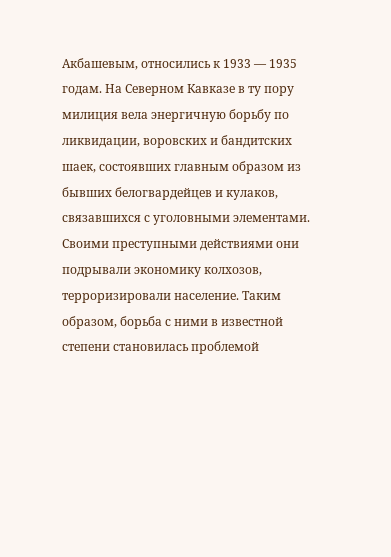Акбашевым, относились к 1933 — 1935 годам. На Северном Кавказе в ту пору милиция вела энергичную борьбу по ликвидации, воровских и бандитских шаек, состоявших главным образом из бывших белогвардейцев и кулаков, связавшихся с уголовными элементами. Своими преступными действиями они подрывали экономику колхозов, терроризировали население. Таким образом, борьба с ними в известной степени становилась проблемой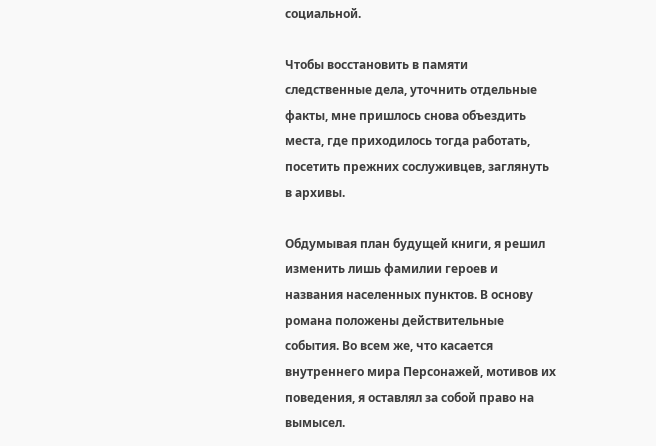социальной.

Чтобы восстановить в памяти следственные дела, уточнить отдельные факты, мне пришлось снова объездить места, где приходилось тогда работать, посетить прежних сослуживцев, заглянуть в архивы.

Обдумывая план будущей книги, я решил изменить лишь фамилии героев и названия населенных пунктов. В основу романа положены действительные события. Во всем же, что касается внутреннего мира Персонажей, мотивов их поведения, я оставлял за собой право на вымысел.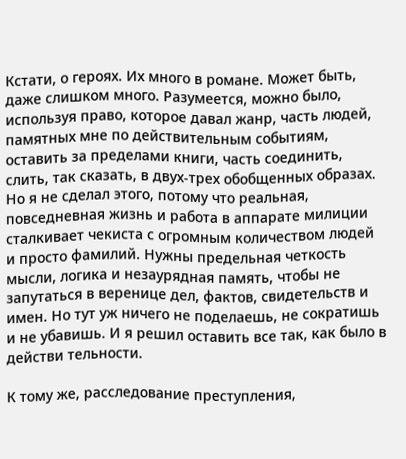Кстати, о героях. Их много в романе. Может быть, даже слишком много. Разумеется, можно было, используя право, которое давал жанр, часть людей, памятных мне по действительным событиям, оставить за пределами книги, часть соединить, слить, так сказать, в двух-трех обобщенных образах. Но я не сделал этого, потому что реальная, повседневная жизнь и работа в аппарате милиции сталкивает чекиста с огромным количеством людей и просто фамилий. Нужны предельная четкость мысли, логика и незаурядная память, чтобы не запутаться в веренице дел, фактов, свидетельств и имен. Но тут уж ничего не поделаешь, не сократишь и не убавишь. И я решил оставить все так, как было в действи тельности.

К тому же, расследование преступления,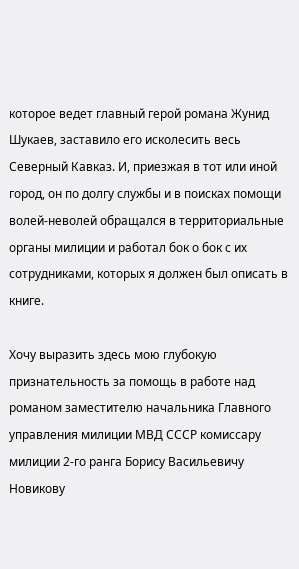которое ведет главный герой романа Жунид Шукаев, заставило его исколесить весь Северный Кавказ. И, приезжая в тот или иной город, он по долгу службы и в поисках помощи волей-неволей обращался в территориальные органы милиции и работал бок о бок с их сотрудниками, которых я должен был описать в книге.

Хочу выразить здесь мою глубокую признательность за помощь в работе над романом заместителю начальника Главного управления милиции МВД СССР комиссару милиции 2-го ранга Борису Васильевичу Новикову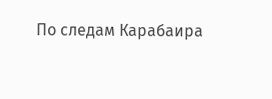По следам Карабаира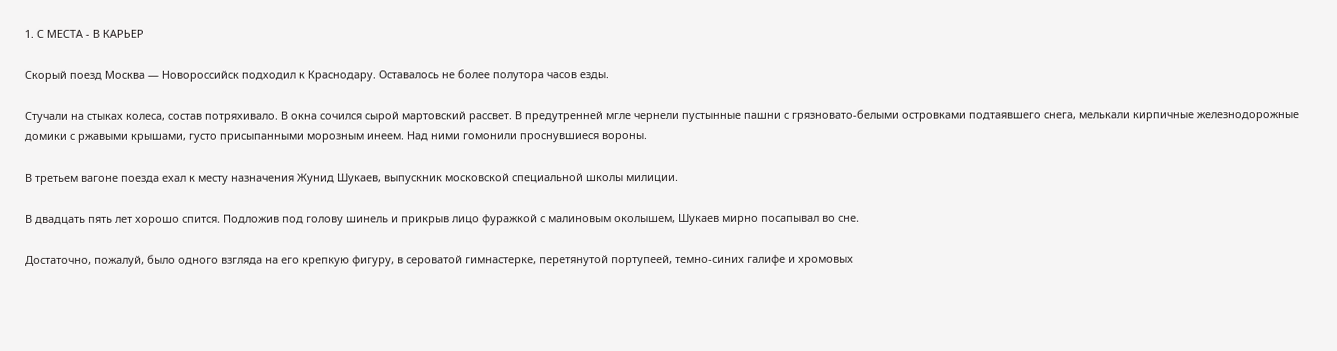1. С МЕСТА - В КАРЬЕР

Скорый поезд Москва — Новороссийск подходил к Краснодару. Оставалось не более полутора часов езды.

Стучали на стыках колеса, состав потряхивало. В окна сочился сырой мартовский рассвет. В предутренней мгле чернели пустынные пашни с грязновато-белыми островками подтаявшего снега, мелькали кирпичные железнодорожные домики с ржавыми крышами, густо присыпанными морозным инеем. Над ними гомонили проснувшиеся вороны.

В третьем вагоне поезда ехал к месту назначения Жунид Шукаев, выпускник московской специальной школы милиции.

В двадцать пять лет хорошо спится. Подложив под голову шинель и прикрыв лицо фуражкой с малиновым околышем, Шукаев мирно посапывал во сне.

Достаточно, пожалуй, было одного взгляда на его крепкую фигуру, в сероватой гимнастерке, перетянутой портупеей, темно-синих галифе и хромовых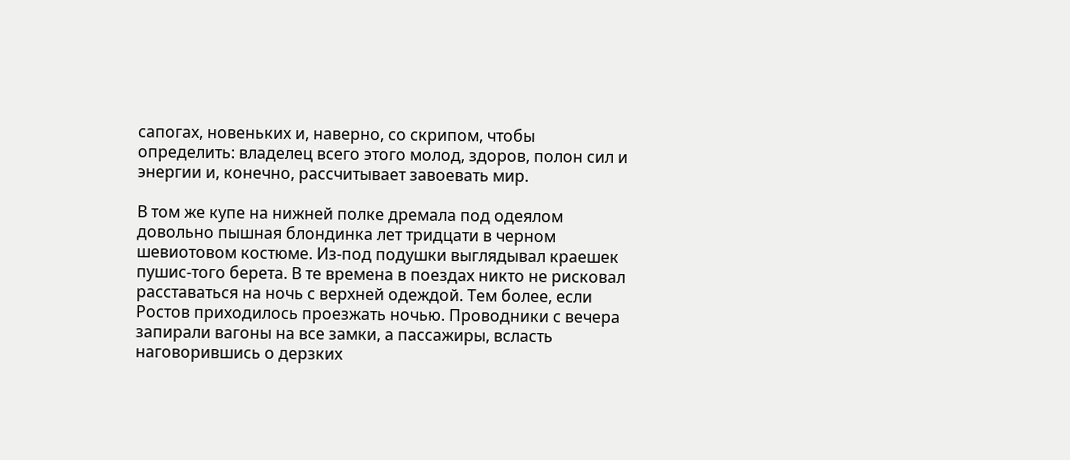сапогах, новеньких и, наверно, со скрипом, чтобы определить: владелец всего этого молод, здоров, полон сил и энергии и, конечно, рассчитывает завоевать мир.

В том же купе на нижней полке дремала под одеялом довольно пышная блондинка лет тридцати в черном шевиотовом костюме. Из-под подушки выглядывал краешек пушис-того берета. В те времена в поездах никто не рисковал расставаться на ночь с верхней одеждой. Тем более, если Ростов приходилось проезжать ночью. Проводники с вечера запирали вагоны на все замки, а пассажиры, всласть наговорившись о дерзких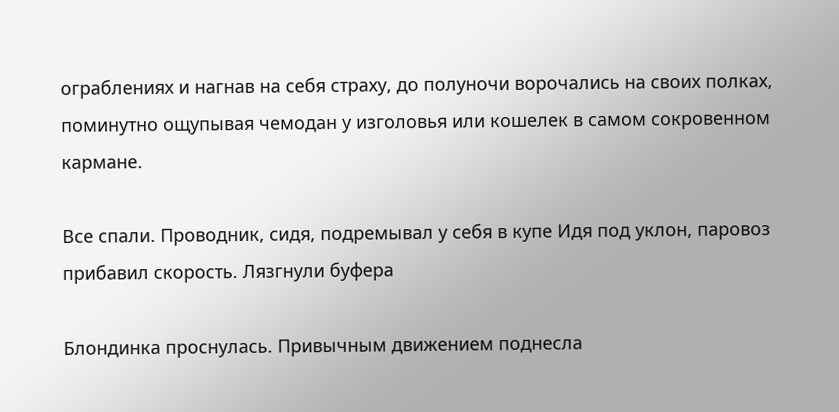ограблениях и нагнав на себя страху, до полуночи ворочались на своих полках, поминутно ощупывая чемодан у изголовья или кошелек в самом сокровенном кармане.

Все спали. Проводник, сидя, подремывал у себя в купе Идя под уклон, паровоз прибавил скорость. Лязгнули буфера

Блондинка проснулась. Привычным движением поднесла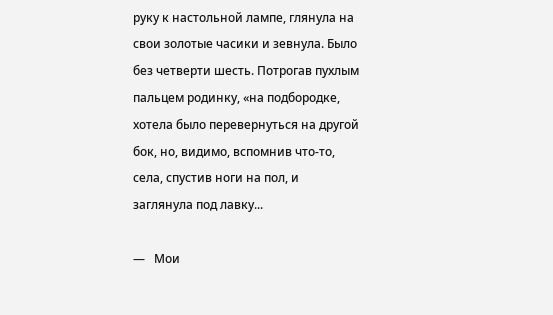руку к настольной лампе, глянула на свои золотые часики и зевнула. Было без четверти шесть. Потрогав пухлым пальцем родинку, «на подбородке, хотела было перевернуться на другой бок, но, видимо, вспомнив что-то, села, спустив ноги на пол, и заглянула под лавку...

—   Мои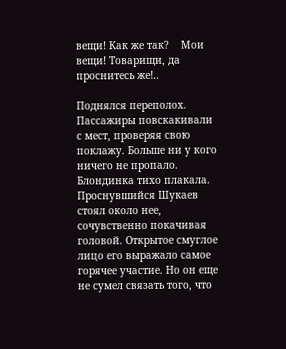вещи! Как же так?    Мои вещи! Товарищи, да проснитесь же!..

Поднялся переполох. Пассажиры повскакивали с мест, проверяя свою поклажу. Больше ни у кого ничего не пропало. Блондинка тихо плакала. Проснувшийся Шукаев стоял около нее, сочувственно покачивая головой. Открытое смуглое лицо его выражало самое горячее участие. Но он еще не сумел связать того, что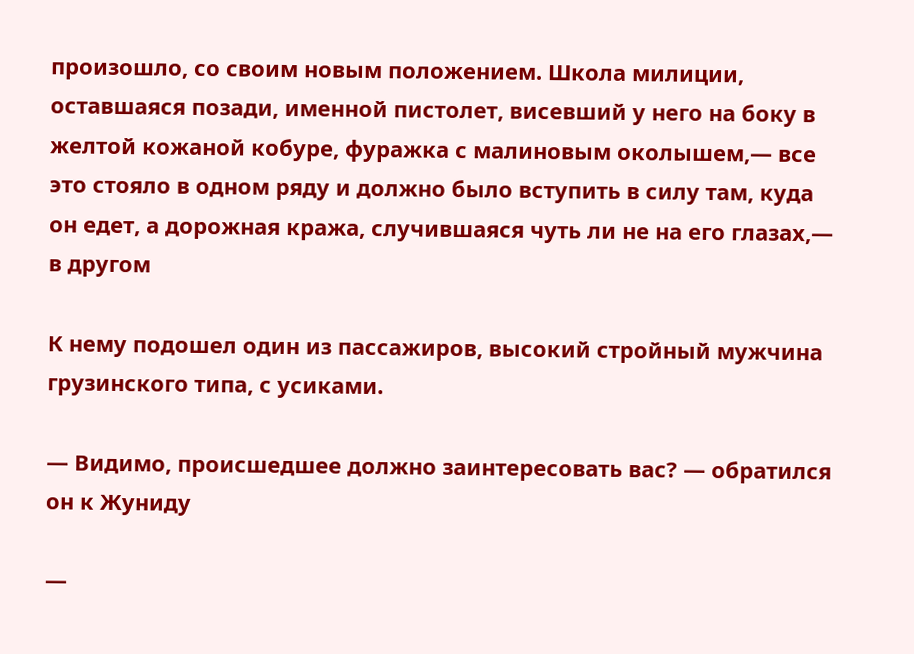произошло, со своим новым положением. Школа милиции, оставшаяся позади, именной пистолет, висевший у него на боку в желтой кожаной кобуре, фуражка с малиновым околышем,— все это стояло в одном ряду и должно было вступить в силу там, куда он едет, а дорожная кража, случившаяся чуть ли не на его глазах,— в другом

К нему подошел один из пассажиров, высокий стройный мужчина грузинского типа, с усиками.

— Видимо, происшедшее должно заинтересовать вас? — обратился он к Жуниду

—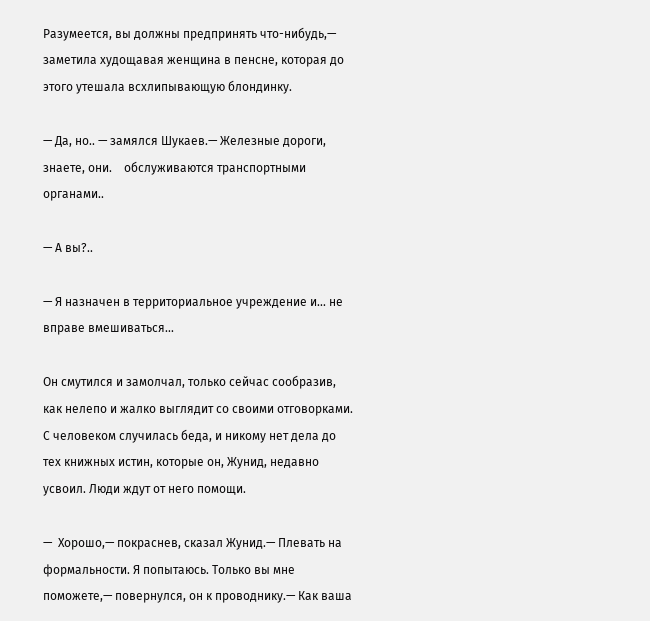Разумеется, вы должны предпринять что-нибудь,— заметила худощавая женщина в пенсне, которая до этого утешала всхлипывающую блондинку.

— Да, но.. — замялся Шукаев.— Железные дороги, знаете, они.    обслуживаются транспортными органами..

— А вы?..

— Я назначен в территориальное учреждение и... не вправе вмешиваться...

Он смутился и замолчал, только сейчас сообразив, как нелепо и жалко выглядит со своими отговорками. С человеком случилась беда, и никому нет дела до тех книжных истин, которые он, Жунид, недавно усвоил. Люди ждут от него помощи.

—  Хорошо,— покраснев, сказал Жунид.— Плевать на формальности. Я попытаюсь. Только вы мне поможете,— повернулся, он к проводнику.— Как ваша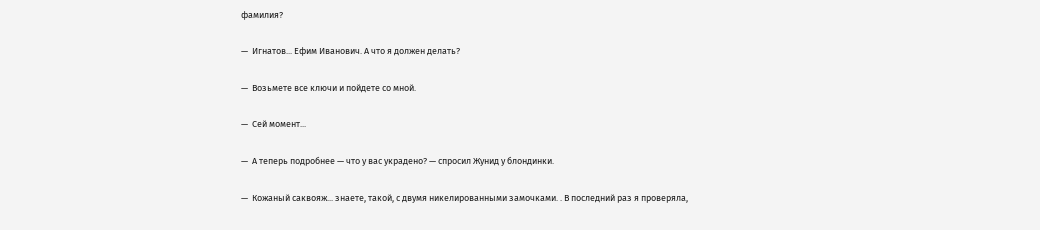фамилия?

—  Игнатов... Ефим Иванович. А что я должен делать?

—  Возьмете все ключи и пойдете со мной.

—  Сей момент...

—  А теперь подробнее — что у вас украдено? — спросил Жунид у блондинки.

—  Кожаный саквояж... знаете, такой, с двумя никелированными замочками. . В последний раз я проверяла,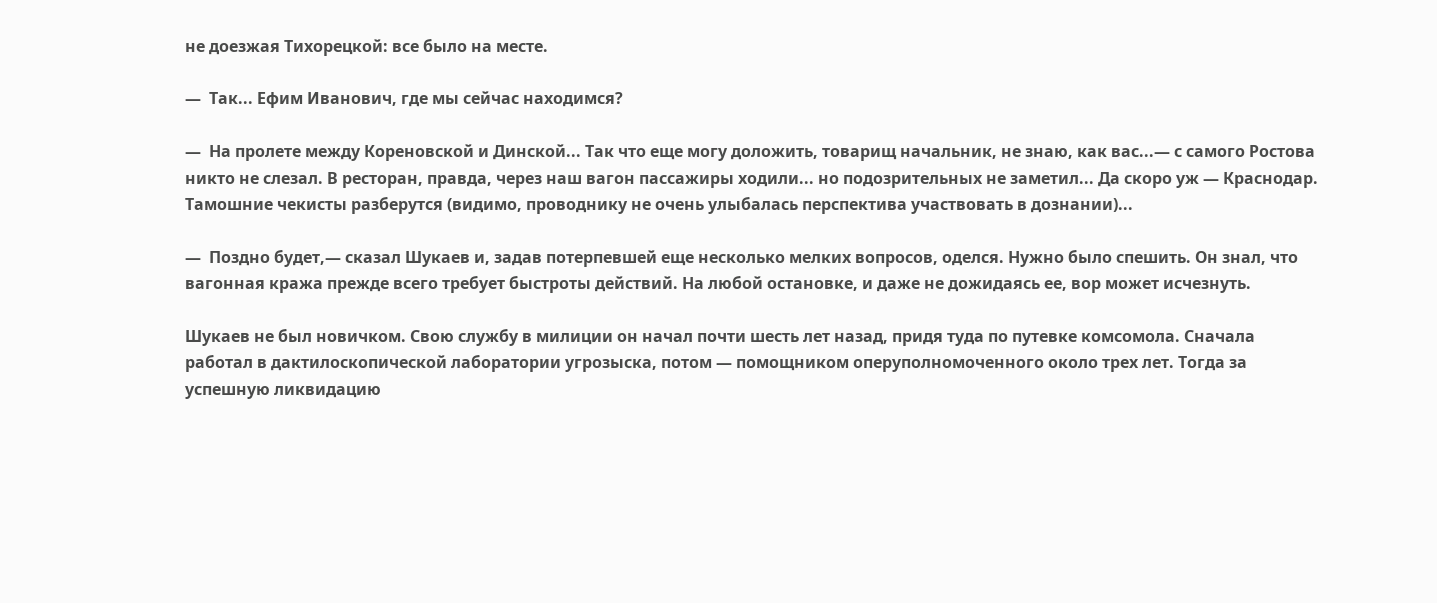не доезжая Тихорецкой: все было на месте.

—  Так... Ефим Иванович, где мы сейчас находимся?

—  На пролете между Кореновской и Динской... Так что еще могу доложить, товарищ начальник, не знаю, как вас...— с самого Ростова никто не слезал. В ресторан, правда, через наш вагон пассажиры ходили... но подозрительных не заметил... Да скоро уж — Краснодар. Тамошние чекисты разберутся (видимо, проводнику не очень улыбалась перспектива участвовать в дознании)...

—  Поздно будет,— сказал Шукаев и, задав потерпевшей еще несколько мелких вопросов, оделся. Нужно было спешить. Он знал, что вагонная кража прежде всего требует быстроты действий. На любой остановке, и даже не дожидаясь ее, вор может исчезнуть.

Шукаев не был новичком. Свою службу в милиции он начал почти шесть лет назад, придя туда по путевке комсомола. Сначала работал в дактилоскопической лаборатории угрозыска, потом — помощником оперуполномоченного около трех лет. Тогда за успешную ликвидацию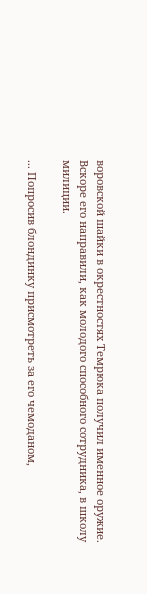воровской шайки в окрестностях Темрюка получил именное оружие. Вскоре его направили, как молодого способного сотрудника, в школу милиции.

... Попросив блондинку присмотреть за его чемоданом,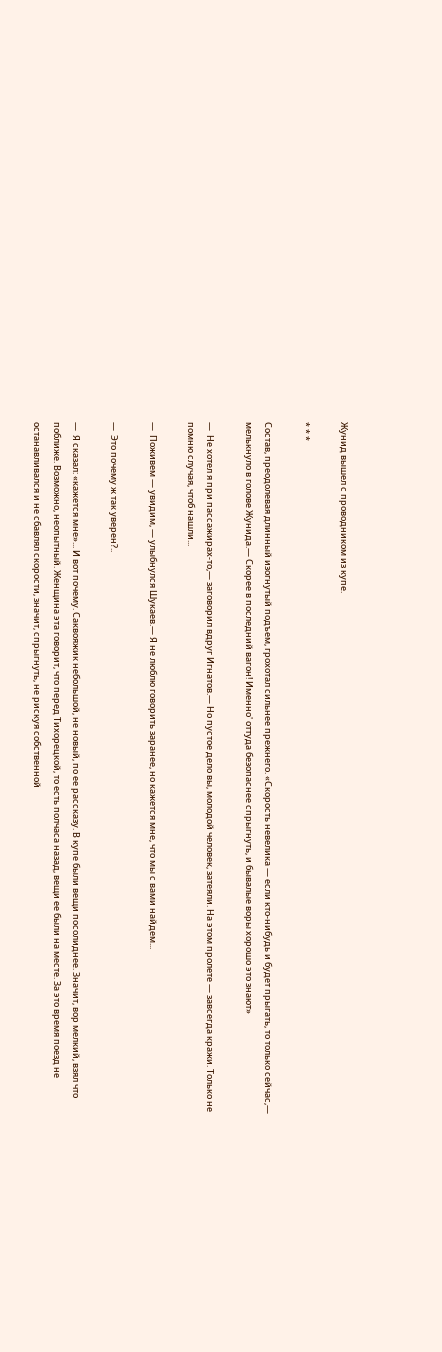Жунид вышел с проводником из купе.

* * *

Состав, преодолевая длинный изогнутый подъем, грохотал сильнее прежнего. «Скорость невелика — если кто-нибудь и будет прыгать, то только сейчас,— мелькнуло в голове Жунида.— Скорее в последний вагон! Именно' оттуда безопаснее спрыгнуть, и бывалые воры хорошо это знают»

—  Не хотел я при пассажирах-то,— заговорил вдруг Игнатов.— Но пустое дело вы, молодой человек, затеяли. На этом пролете — завсегда кражи. Только не помню случая, чтоб нашли...

—  Поживем — увидим, — улыбнулся Шукаев.— Я не люблю говорить заранее, но кажется мне, что мы с вами найдем...

—  Это почему ж так уверен?..

—  Я сказал: «кажется мне»... И вот почему. Саквояжик небольшой, не новый, по ее рассказу. В купе были вещи посолиднее. Значит, вор мелкий, взял что поближе. Возможно, неопытный. Женщина эта говорит, что перед Тихорецкой, то есть полчаса назад, вещи ее были на месте. За это время поезд не останавливался и не сбавлял скорости, значит, спрыгнуть, не рискуя собственной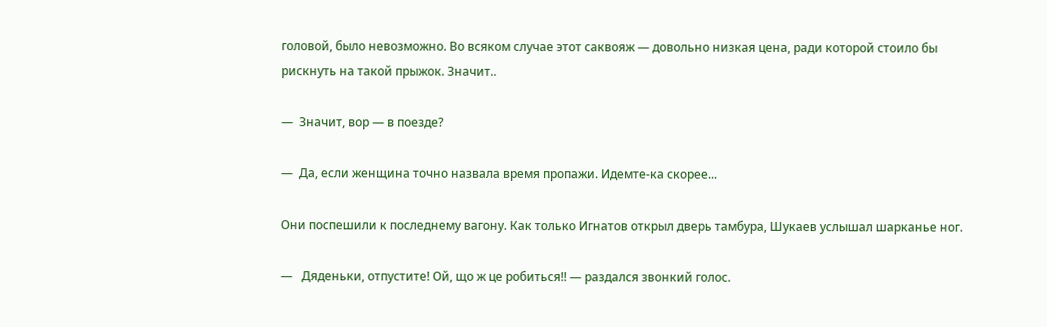головой, было невозможно. Во всяком случае этот саквояж — довольно низкая цена, ради которой стоило бы рискнуть на такой прыжок. Значит..

—  Значит, вор — в поезде?

—  Да, если женщина точно назвала время пропажи. Идемте-ка скорее...

Они поспешили к последнему вагону. Как только Игнатов открыл дверь тамбура, Шукаев услышал шарканье ног.

—   Дяденьки, отпустите! Ой, що ж це робиться!! — раздался звонкий голос.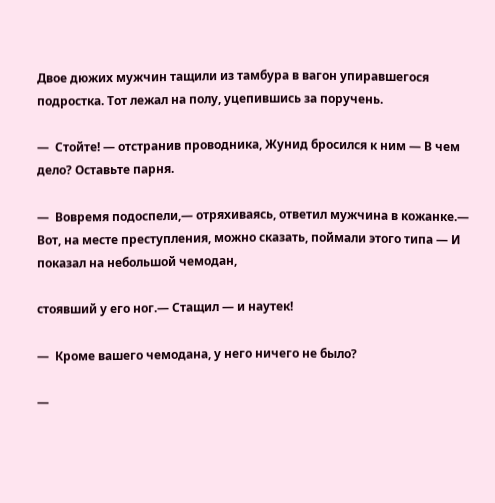Двое дюжих мужчин тащили из тамбура в вагон упиравшегося подростка. Тот лежал на полу, уцепившись за поручень.

—  Стойте! — отстранив проводника, Жунид бросился к ним — В чем дело? Оставьте парня.

—  Вовремя подоспели,— отряхиваясь, ответил мужчина в кожанке.— Вот, на месте преступления, можно сказать, поймали этого типа — И показал на небольшой чемодан,

стоявший у его ног.— Стащил — и наутек!

—  Кроме вашего чемодана, у него ничего не было?

—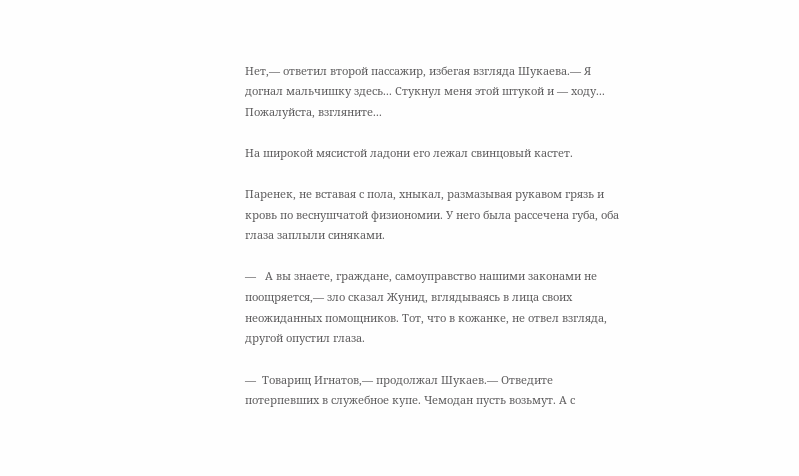Нет,— ответил второй пассажир, избегая взгляда Шукаева.— Я догнал мальчишку здесь... Стукнул меня этой штукой и — ходу... Пожалуйста, взгляните...

На широкой мясистой ладони его лежал свинцовый кастет.

Паренек, не вставая с пола, хныкал, размазывая рукавом грязь и кровь по веснушчатой физиономии. У него была рассечена губа, оба глаза заплыли синяками.

—   А вы знаете, граждане, самоуправство нашими законами не поощряется,— зло сказал Жунид, вглядываясь в лица своих неожиданных помощников. Тот, что в кожанке, не отвел взгляда, другой опустил глаза.

—  Товарищ Игнатов,— продолжал Шукаев.— Отведите потерпевших в служебное купе. Чемодан пусть возьмут. А с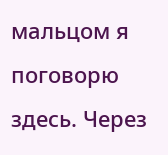мальцом я поговорю здесь. Через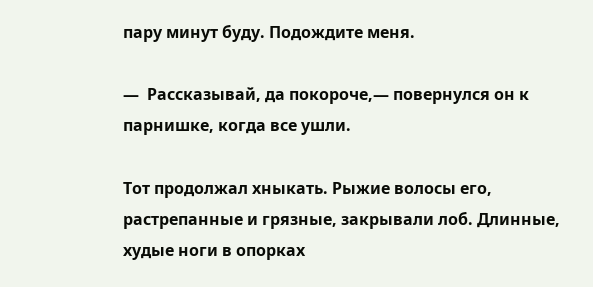пару минут буду. Подождите меня.

—  Рассказывай, да покороче,— повернулся он к парнишке, когда все ушли.

Тот продолжал хныкать. Рыжие волосы его, растрепанные и грязные, закрывали лоб. Длинные, худые ноги в опорках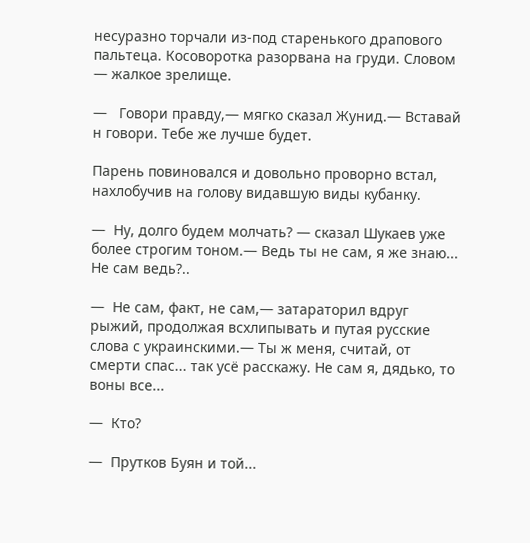несуразно торчали из-под старенького драпового пальтеца. Косоворотка разорвана на груди. Словом — жалкое зрелище.

—   Говори правду,— мягко сказал Жунид.— Вставай н говори. Тебе же лучше будет.

Парень повиновался и довольно проворно встал, нахлобучив на голову видавшую виды кубанку.

—  Ну, долго будем молчать? — сказал Шукаев уже более строгим тоном.— Ведь ты не сам, я же знаю... Не сам ведь?..

—  Не сам, факт, не сам,— затараторил вдруг рыжий, продолжая всхлипывать и путая русские слова с украинскими.— Ты ж меня, считай, от смерти спас... так усё расскажу. Не сам я, дядько, то воны все...

—  Кто?

—  Прутков Буян и той...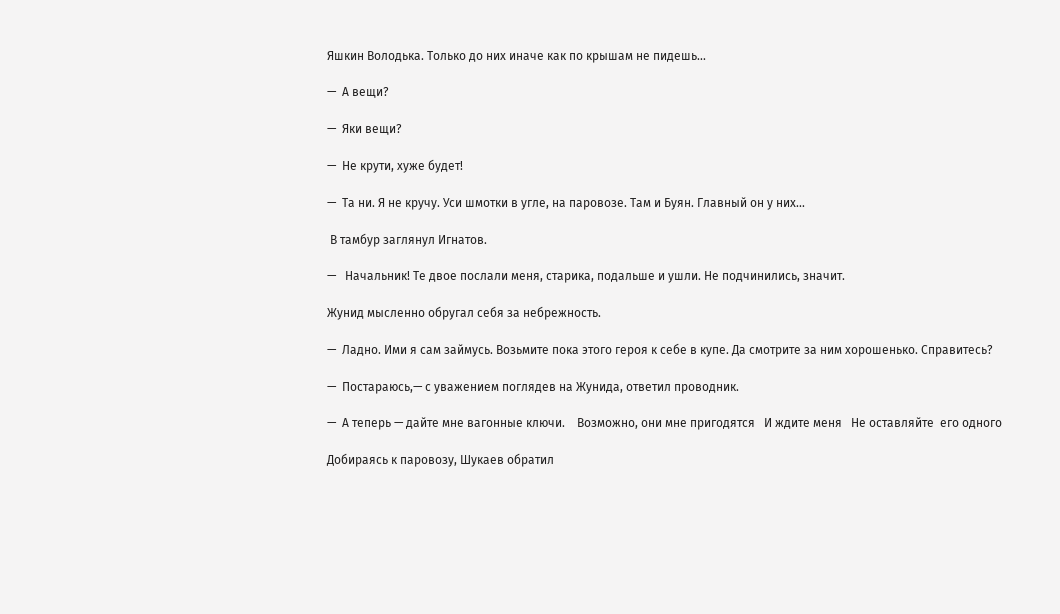Яшкин Володька. Только до них иначе как по крышам не пидешь...

—  А вещи?

—  Яки вещи?

—  Не крути, хуже будет!

—  Та ни. Я не кручу. Уси шмотки в угле, на паровозе. Там и Буян. Главный он у них...

 В тамбур заглянул Игнатов.

—   Начальник! Те двое послали меня, старика, подальше и ушли. Не подчинились, значит.

Жунид мысленно обругал себя за небрежность.

—  Ладно. Ими я сам займусь. Возьмите пока этого героя к себе в купе. Да смотрите за ним хорошенько. Справитесь?

—  Постараюсь,— с уважением поглядев на Жунида, ответил проводник.

—  А теперь — дайте мне вагонные ключи.    Возможно, они мне пригодятся   И ждите меня   Не оставляйте  его одного

Добираясь к паровозу, Шукаев обратил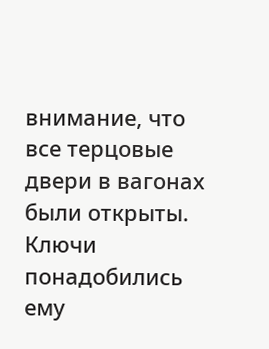внимание, что все терцовые двери в вагонах были открыты. Ключи понадобились ему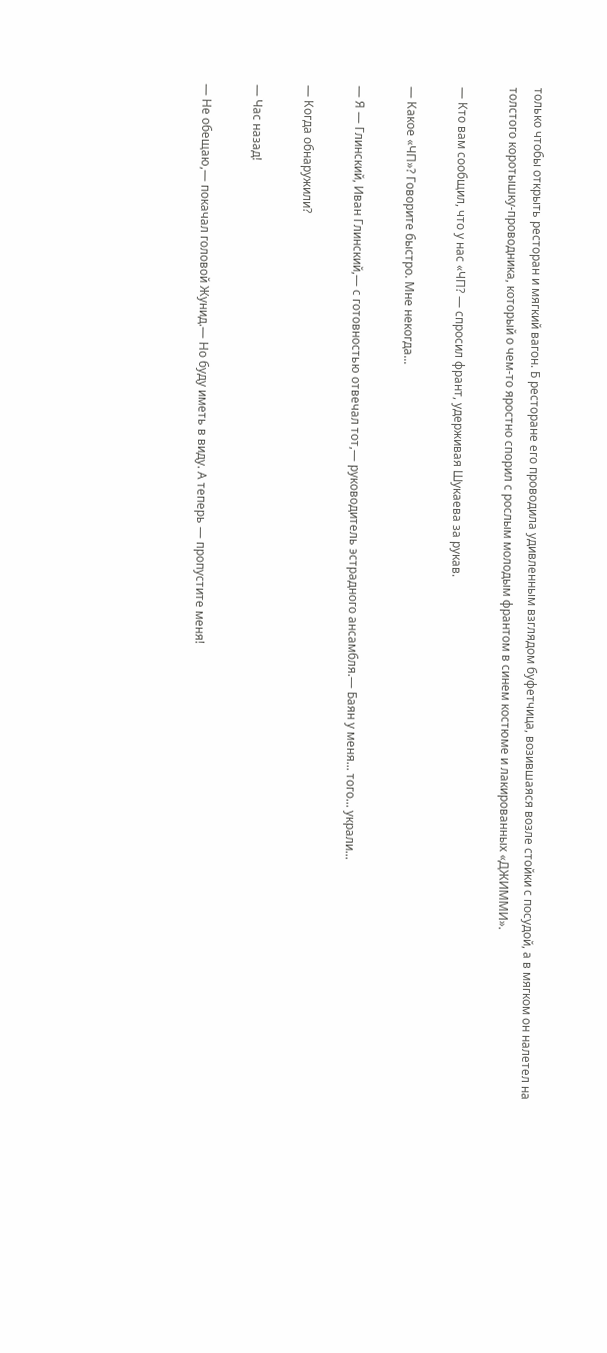только чтобы открыть ресторан и мягкий вагон. Б ресторане его проводила удивленным взглядом буфетчица, возившаяся возле стойки с посудой, а в мягком он налетел на толстого коротышку-проводника, который о чем-то яростно спорил с рослым молодым франтом в синем костюме и лакированных «ДЖИММИ».

— Кто вам сообщил, что у нас «ЧП? — спросил франт, удерживая Шукаева за рукав.

— Какое «ЧП»? Говорите быстро. Мне некогда...

— Я — Глинский, Иван Глинский,— с готовностью отвечал тот,— руководитель эстрадного ансамбля.— Баян у меня... того... украли...

— Когда обнаружили?

— Час назад!

— Не обещаю,— покачал головой Жунид.— Но буду иметь в виду. А теперь — пропустите меня!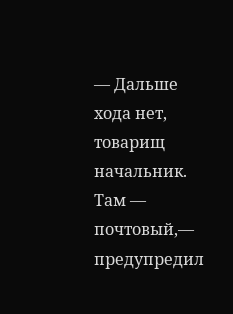— Дальше хода нет, товарищ начальник. Там — почтовый,— предупредил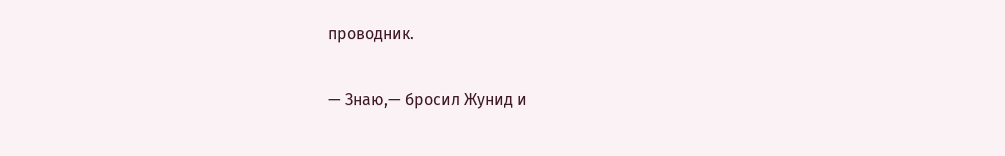проводник.

— Знаю,— бросил Жунид и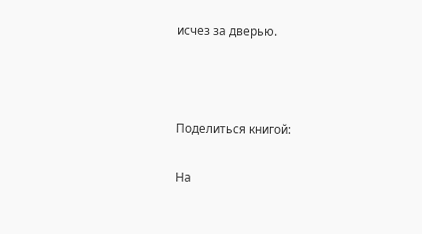исчез за дверью.



Поделиться книгой:

На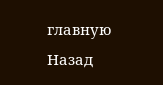главную
Назад